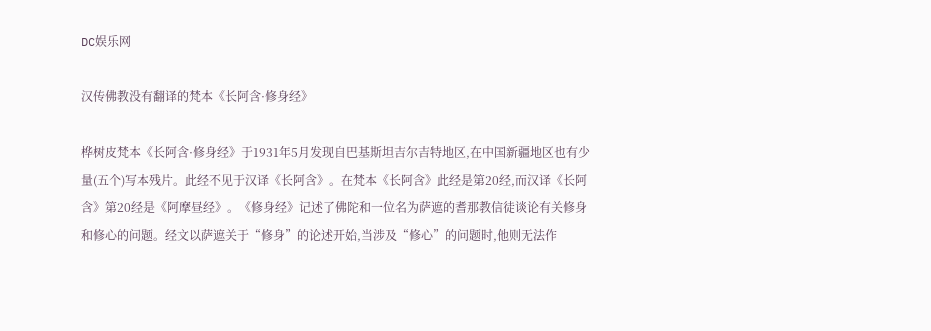DC娱乐网

汉传佛教没有翻译的梵本《长阿含·修身经》

桦树皮梵本《长阿含·修身经》于1931年5月发现自巴基斯坦吉尔吉特地区,在中国新疆地区也有少量(五个)写本残片。此经不见于汉译《长阿含》。在梵本《长阿含》此经是第20经,而汉译《长阿含》第20经是《阿摩昼经》。《修身经》记述了佛陀和一位名为萨遮的耆那教信徒谈论有关修身和修心的问题。经文以萨遮关于“修身”的论述开始,当涉及“修心”的问题时,他则无法作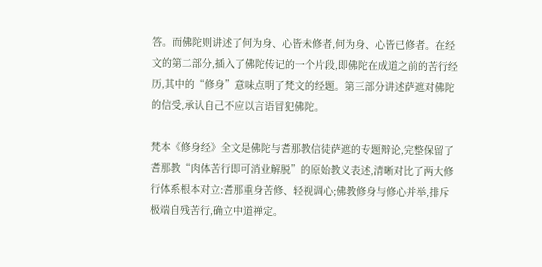答。而佛陀则讲述了何为身、心皆未修者,何为身、心皆已修者。在经文的第二部分,插入了佛陀传记的一个片段,即佛陀在成道之前的苦行经历,其中的“修身”意味点明了梵文的经题。第三部分讲述萨遮对佛陀的信受,承认自己不应以言语冒犯佛陀。

梵本《修身经》全文是佛陀与耆那教信徒萨遮的专题辩论,完整保留了耆那教“肉体苦行即可消业解脱”的原始教义表述,清晰对比了两大修行体系根本对立:耆那重身苦修、轻视调心;佛教修身与修心并举,排斥极端自残苦行,确立中道禅定。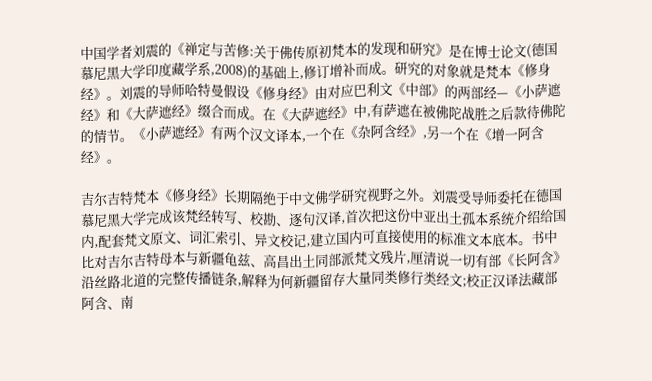中国学者刘震的《禅定与苦修:关于佛传原初梵本的发现和研究》是在博士论文(德国慕尼黑大学印度藏学系,2008)的基础上,修订增补而成。研究的对象就是梵本《修身经》。刘震的导师哈特曼假设《修身经》由对应巴利文《中部》的两部经—《小萨遮经》和《大萨遮经》缀合而成。在《大萨遮经》中,有萨遮在被佛陀战胜之后款待佛陀的情节。《小萨遮经》有两个汉文译本,一个在《杂阿含经》,另一个在《增一阿含经》。

吉尔吉特梵本《修身经》长期隔绝于中文佛学研究视野之外。刘震受导师委托在德国慕尼黑大学完成该梵经转写、校勘、逐句汉译,首次把这份中亚出土孤本系统介绍给国内,配套梵文原文、词汇索引、异文校记,建立国内可直接使用的标准文本底本。书中比对吉尔吉特母本与新疆龟兹、高昌出土同部派梵文残片,厘清说一切有部《长阿含》沿丝路北道的完整传播链条,解释为何新疆留存大量同类修行类经文;校正汉译法藏部阿含、南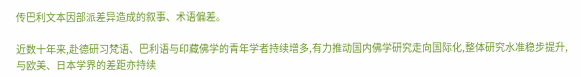传巴利文本因部派差异造成的叙事、术语偏差。

近数十年来,赴德研习梵语、巴利语与印藏佛学的青年学者持续增多,有力推动国内佛学研究走向国际化,整体研究水准稳步提升,与欧美、日本学界的差距亦持续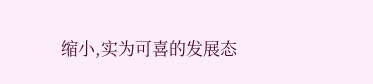缩小,实为可喜的发展态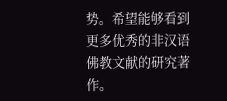势。希望能够看到更多优秀的非汉语佛教文献的研究著作。